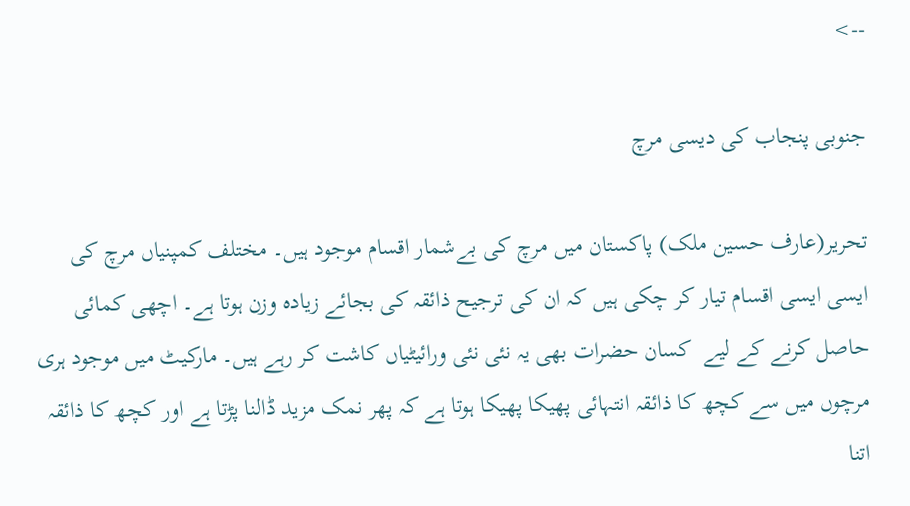-->

جنوبی پنجاب کی دیسی مرچ

تحریر(عارف حسین ملک) پاکستان میں مرچ کی بےشمار اقسام موجود ہیں۔ مختلف کمپنیاں مرچ کی ایسی ایسی اقسام تیار کر چکی ہیں کہ ان کی ترجیح ذائقہ کی بجائے زیادہ وزن ہوتا ہے۔ اچھی کمائی حاصل کرنے کے لیے  کسان حضرات بھی یہ نئی نئی ورائیٹیاں کاشت کر رہے ہیں۔ مارکیٹ میں موجود ہری مرچوں میں سے کچھ کا ذائقہ انتہائی پھیکا پھیکا ہوتا ہے کہ پھر نمک مزید ڈالنا پڑتا ہے اور کچھ کا ذائقہ اتنا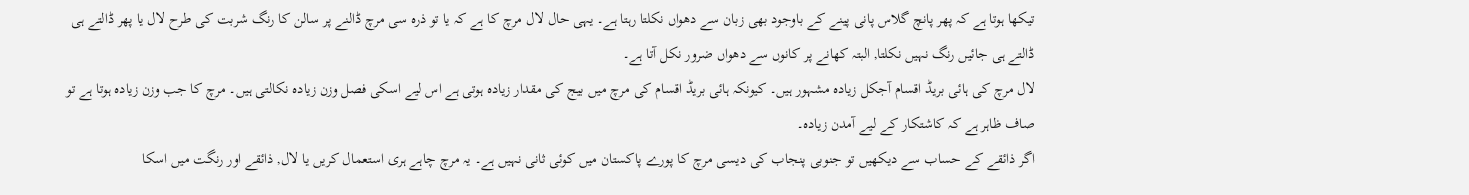تیکھا ہوتا ہے کہ پھر پانچ گلاس پانی پینے کے باوجود بھی زبان سے دھواں نکلتا رہتا ہے۔ یہی حال لال مرچ کا ہے کہ یا تو ذرہ سی مرچ ڈالنے پر سالن کا رنگ شربت کی طرح لال یا پھر ڈالتے ہی ڈالتے ہی جائیں رنگ نہیں نکلتا, البتہ کھانے پر کانوں سے دھواں ضرور نکل آتا ہے۔
لال مرچ کی ہائی بریڈ اقسام آجکل زیادہ مشہور ہیں۔ کیونکہ ہائی بریڈ اقسام کی مرچ میں بیج کی مقدار زیادہ ہوتی ہے اس لیے اسکی فصل وزن زیادہ نکالتی ہیں۔ مرچ کا جب وزن زیادہ ہوتا ہے تو صاف ظاہر ہے کہ کاشتکار کے لیے آمدن زیادہ۔
اگر ذائقے کے حساب سے دیکھیں تو جنوبی پنجاب کی دیسی مرچ کا پورے پاکستان میں کوئی ثانی نہیں ہے۔ یہ مرچ چاہے ہری استعمال کریں یا لال, ذائقے اور رنگت میں اسکا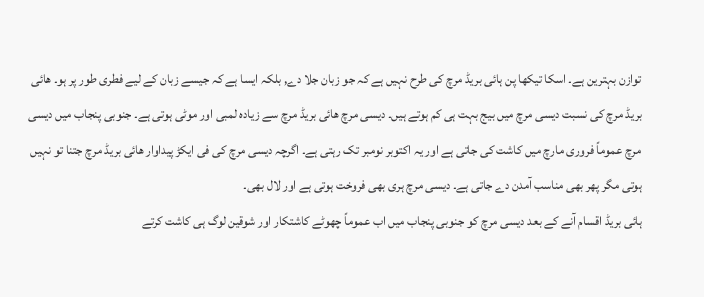توازن بہترین ہے۔ اسکا تیکھا پن ہائی بریڈ مرچ کی طرح نہیں ہے کہ جو زبان جلا دے, بلکہ ایسا ہے کہ جیسے زبان کے لیے فطری طور پر ہو۔ ھائی بریڈ مرچ کی نسبت دیسی مرچ میں بیج بہت ہی کم ہوتے ہیں۔ دیسی مرچ ھائی بریڈ مرچ سے زیادہ لمبی اور موٹی ہوتی ہے۔ جنوبی پنجاب میں دیسی مرچ عموماً فروری مارچ میں کاشت کی جاتی ہے اور یہ اکتوبر نومبر تک رہتی ہے۔ اگرچہ دیسی مرچ کی فی ایکڑ پیداوار ھائی بریڈ مرچ جتنا تو نہیں ہوتی مگر پھر بھی مناسب آمدن دے جاتی ہے۔ دیسی مرچ ہری بھی فروخت ہوتی ہے اور لال بھی۔
ہائی بریڈ اقسام آنے کے بعد دیسی مرچ کو جنوبی پنجاب میں اب عموماً چھوٹے کاشتکار اور شوقین لوگ ہی کاشت کرتے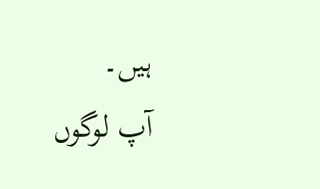ہیں۔
آپ لوگوں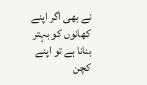نے بھی اگر اپنے کھانوں کو بہتر بنانا ہے تو اپنے کچن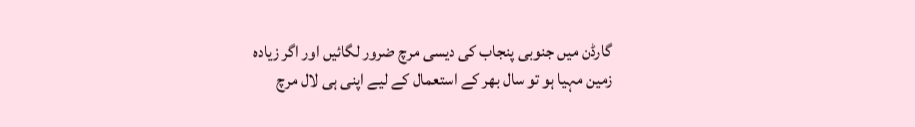گارڈن میں جنوبی پنجاب کی دیسی مرچ ضرور لگائیں اور اگر زیادہ زمین مہیا ہو تو سال بھر کے استعمال کے لیے اپنی ہی لال مرچ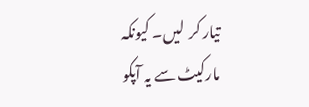تیار کر  لیں۔ کیونکہ مارکیٹ سے یہ آپکو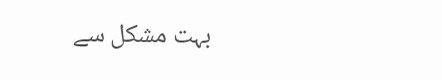بہت مشکل سے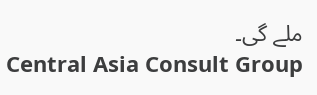ملے گی۔
Central Asia Consult Group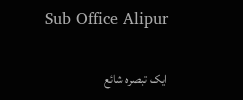Sub Office Alipur

ایک تبصرہ شائع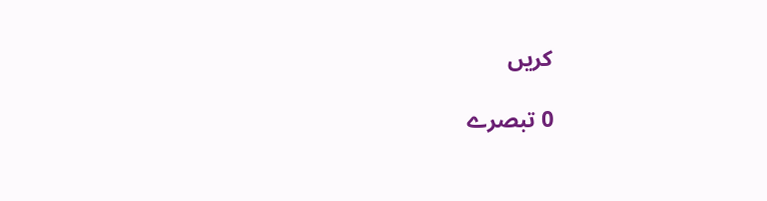کریں

0 تبصرے